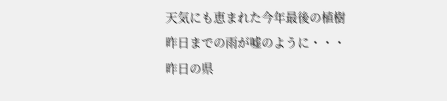天気にも恵まれた今年最後の植樹
昨日までの雨が嘘のように・・・
昨日の県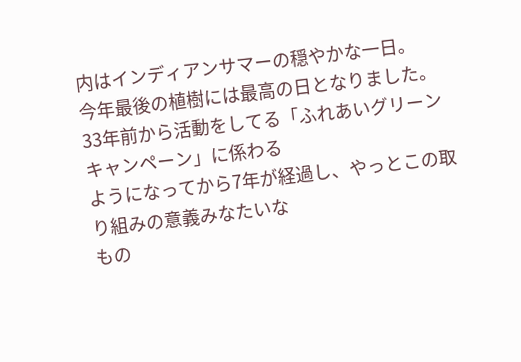内はインディアンサマーの穏やかな一日。
今年最後の植樹には最高の日となりました。
33年前から活動をしてる「ふれあいグリーンキャンペーン」に係わる
ようになってから7年が経過し、やっとこの取り組みの意義みなたいな
もの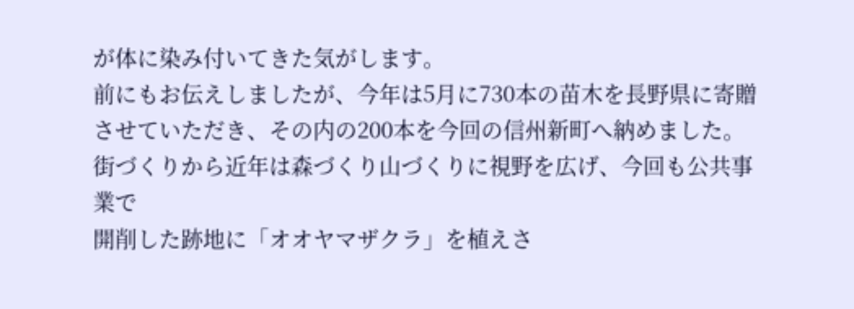が体に染み付いてきた気がします。
前にもお伝えしましたが、今年は5月に730本の苗木を長野県に寄贈
させていただき、その内の200本を今回の信州新町へ納めました。
街づくりから近年は森づくり山づくりに視野を広げ、今回も公共事業で
開削した跡地に「オオヤマザクラ」を植えさ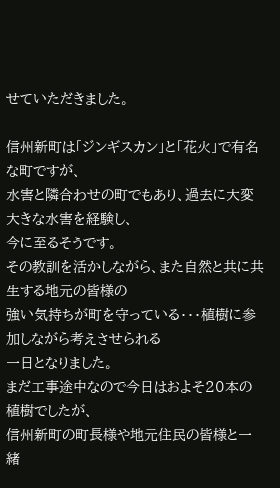せていただきました。

信州新町は「ジンギスカン」と「花火」で有名な町ですが、
水害と隣合わせの町でもあり、過去に大変大きな水害を経験し、
今に至るそうです。
その教訓を活かしながら、また自然と共に共生する地元の皆様の
強い気持ちが町を守っている・・・植樹に参加しながら考えさせられる
一日となりました。
まだ工事途中なので今日はおよそ20本の植樹でしたが、
信州新町の町長様や地元住民の皆様と一緒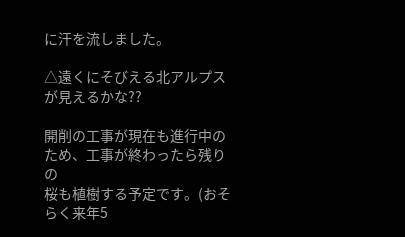に汗を流しました。

△遠くにそびえる北アルプスが見えるかな??

開削の工事が現在も進行中のため、工事が終わったら残りの
桜も植樹する予定です。(おそらく来年5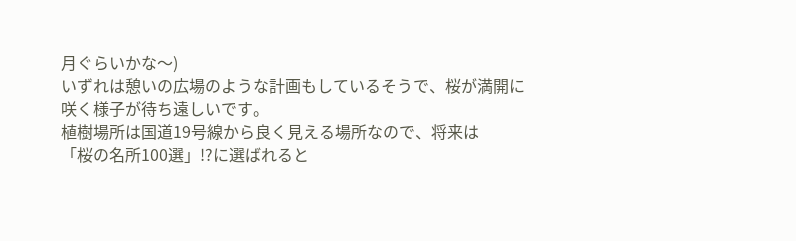月ぐらいかな〜)
いずれは憩いの広場のような計画もしているそうで、桜が満開に
咲く様子が待ち遠しいです。
植樹場所は国道19号線から良く見える場所なので、将来は
「桜の名所100選」!?に選ばれると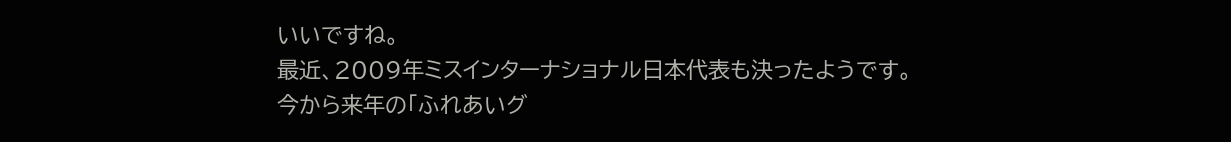いいですね。
最近、2009年ミスインターナショナル日本代表も決ったようです。
今から来年の「ふれあいグ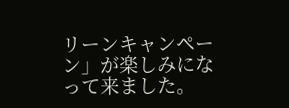リーンキャンペーン」が楽しみになって来ました。